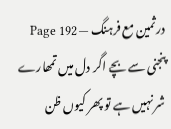درثمین مع فرہنگ — Page 192
پنجنی سے بچے اگر دل میں تمھارے شر نہیں ہے تو پھر کیوں ظن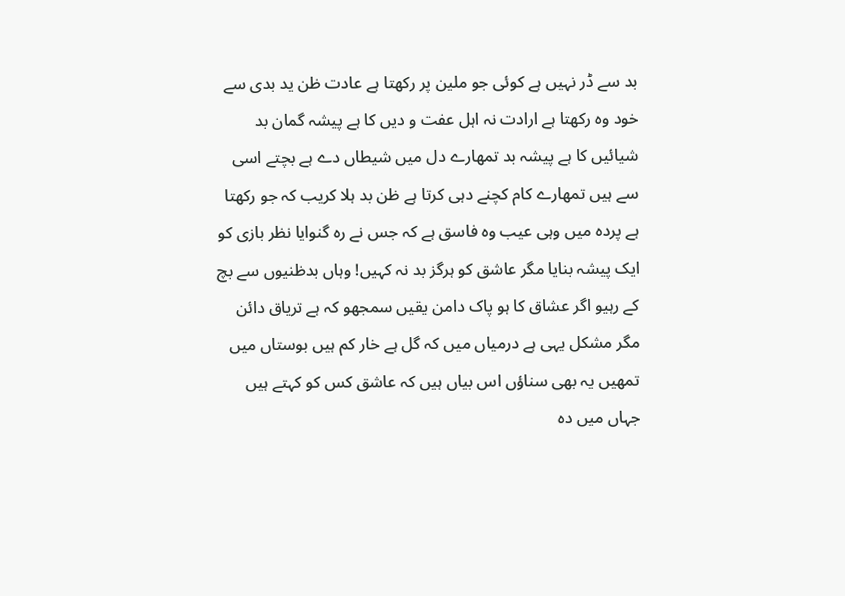بد سے ڈر نہیں ہے کوئی جو ملین پر رکھتا ہے عادت ظن ید بدی سے خود وہ رکھتا ہے ارادت نہ اہل عفت و دیں کا ہے پیشہ گمان بد شیائیں کا ہے پیشہ بد تمھارے دل میں شیطاں دے ہے بچتے اسی سے ہیں تمھارے کام کچنے دہی کرتا ہے ظن بد ہلا کریب کہ جو رکھتا ہے پردہ میں وہی عیب وه فاسق ہے کہ جس نے رہ گنوایا نظر بازی کو ایک پیشہ بنایا مگر عاشق کو ہرگز بد نہ کہیں! وہاں بدظنیوں سے بچ کے رہیو اگر عشاق کا ہو پاک دامن یقیں سمجھو کہ ہے تریاق دائن مگر مشکل یہی ہے درمیاں میں کہ گل ہے خار کم ہیں بوستاں میں تمھیں یہ بھی سناؤں اس بیاں ہیں کہ عاشق کس کو کہتے ہیں جہاں میں دہ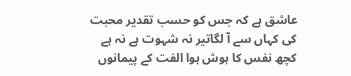عاشق ہے کہ جس کو حسب تقدیر محبت کی کہاں سے آ لگاتیر نہ شہوت ہے نہ ہے کچھ نفس کا ہوش ہوا الفت کے پیمانوں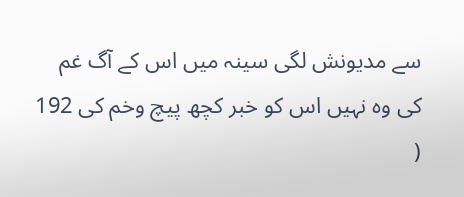سے مدیونش لگی سینہ میں اس کے آگ غم کی وہ نہیں اس کو خبر کچھ پیچ وخم کی 192 (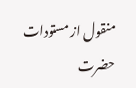منقول از مستودات حضرت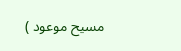مسیح موعود )